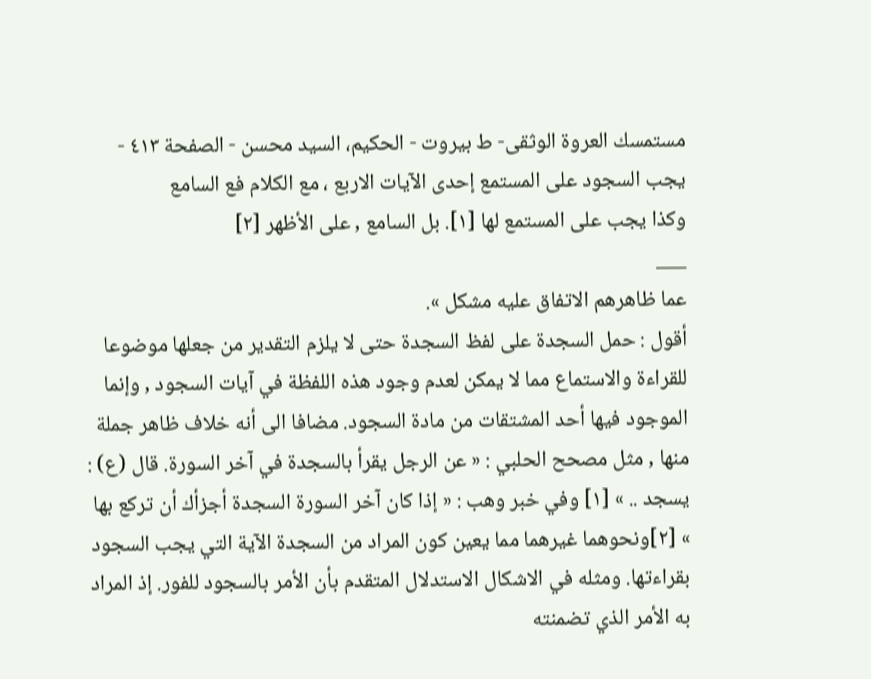مستمسك العروة الوثقى- ط بیروت - الحكيم، السيد محسن - الصفحة ٤١٣ - يجب السجود على المستمع إحدى الآيات الاربع ، مع الكلام فع السامع
وكذا يجب على المستمع لها [١]. بل السامع , على الأظهر [٢]
___
عما ظاهرهم الاتفاق عليه مشكل ».
أقول : حمل السجدة على لفظ السجدة حتى لا يلزم التقدير من جعلها موضوعا للقراءة والاستماع مما لا يمكن لعدم وجود هذه اللفظة في آيات السجود , وإنما الموجود فيها أحد المشتقات من مادة السجود. مضافا الى أنه خلاف ظاهر جملة منها , مثل مصحح الحلبي : « عن الرجل يقرأ بالسجدة في آخر السورة. قال (ع) : يسجد .. » [١] وفي خبر وهب : « إذا كان آخر السورة السجدة أجزأك أن تركع بها » [٢]ونحوهما غيرهما مما يعين كون المراد من السجدة الآية التي يجب السجود بقراءتها. ومثله في الاشكال الاستدلال المتقدم بأن الأمر بالسجود للفور. إذ المراد به الأمر الذي تضمنته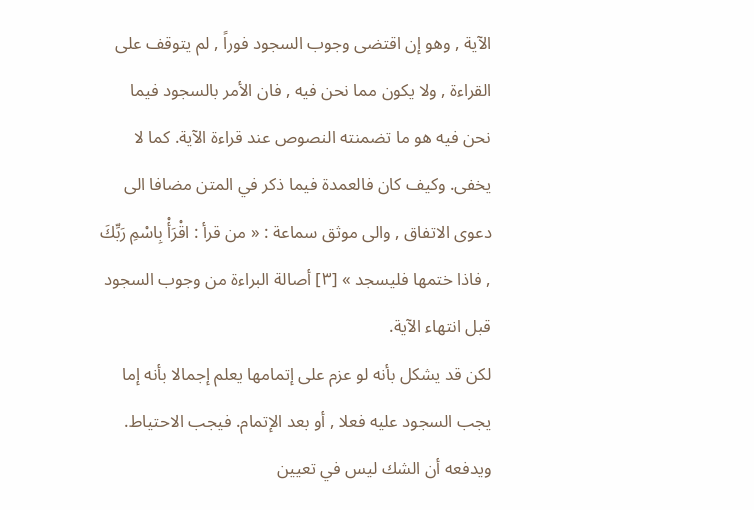الآية , وهو إن اقتضى وجوب السجود فوراً , لم يتوقف على القراءة , ولا يكون مما نحن فيه , فان الأمر بالسجود فيما نحن فيه هو ما تضمنته النصوص عند قراءة الآية. كما لا يخفى. وكيف كان فالعمدة فيما ذكر في المتن مضافا الى دعوى الاتفاق , والى موثق سماعة : « من قرأ : اقْرَأْ بِاسْمِ رَبِّكَ , فاذا ختمها فليسجد » [٣] أصالة البراءة من وجوب السجود قبل انتهاء الآية.
لكن قد يشكل بأنه لو عزم على إتمامها يعلم إجمالا بأنه إما يجب السجود عليه فعلا , أو بعد الإتمام. فيجب الاحتياط. ويدفعه أن الشك ليس في تعيين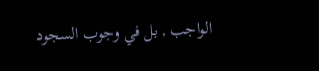الواجب , بل في وجوب السجود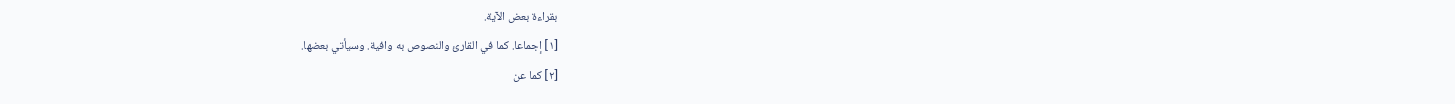بقراءة بعض الآية.
[١] إجماعا. كما في القارئ والنصوص به وافية. وسيأتي بعضها.
[٢] كما عن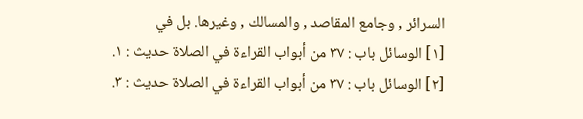السرائر , وجامع المقاصد , والمسالك , وغيرها. بل في
[١] الوسائل باب : ٣٧ من أبواب القراءة في الصلاة حديث : ١.
[٢] الوسائل باب : ٣٧ من أبواب القراءة في الصلاة حديث : ٣.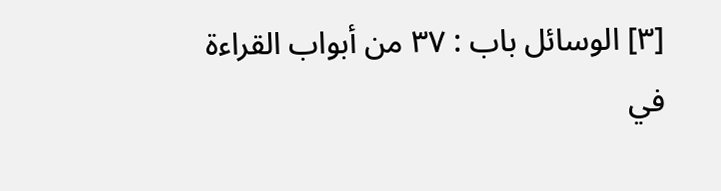[٣] الوسائل باب : ٣٧ من أبواب القراءة في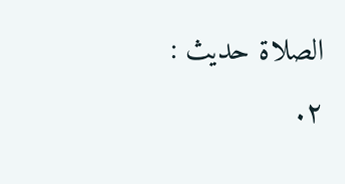الصلاة حديث : ٢.